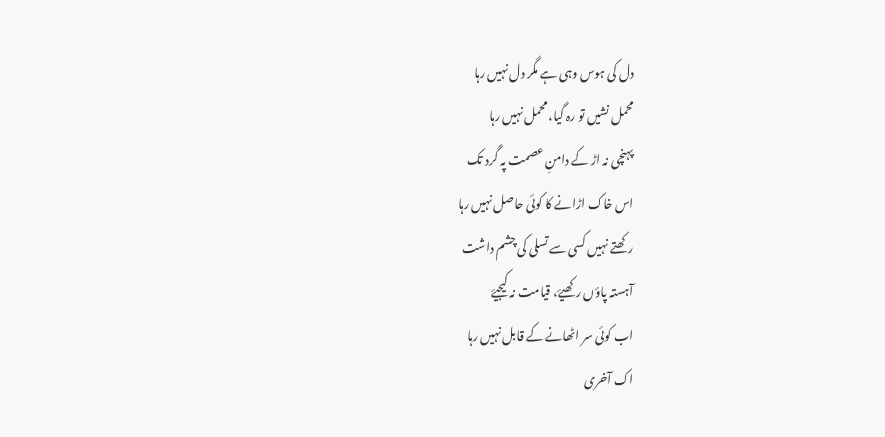دل کی ہوس وہی ہے مگر دل نہیں رہا
محمل نشیں تو رہ گیا، محمل نہیں رہا
پہنچی نہ اڑ کے دامنِ عصمت پہ گَرد تک
اس خاک اڑانے کا کوئی حاصل نہیں رہا
رکھتے نہیں کسی سے تسلی کی چشم داشت
آہستہ پاؤں رکھیۓ، قیامت نہ کیجیۓ
اب کوئی سر اٹھانے کے قابل نہیں رہا
اک آخری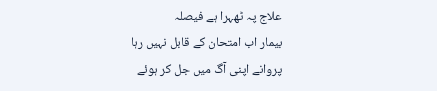علاج پہ ٹھہرا ہے فیصلہ
بیمار اب امتحان کے قابل نہیں رہا
پروانے اپنی آگ میں جل کر ہوئے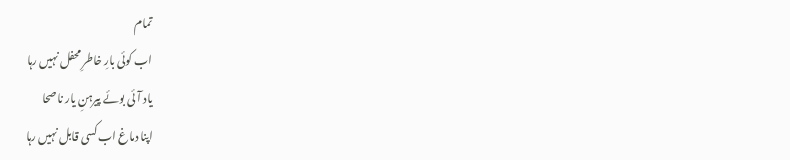تمام
اب کوئی بارِ خاطرِ محفل نہیں رہا
یاد آئی بوئے پیرہنِ یار ناصحا
اپنا دماغ اب کسی قابل نہیں رہا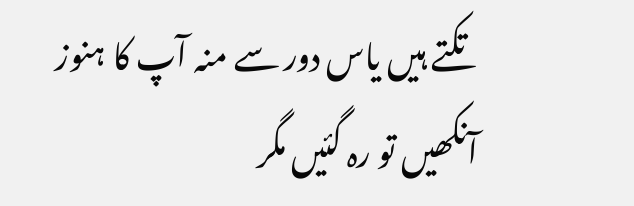تکتے ہیں یاس دور سے منہ آپ کا ہنوز
آنکھیں تو رہ گئیں مگر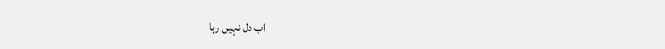اب دل نہیں رہا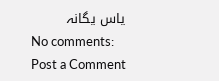یاس یگانہ
No comments:
Post a Comment